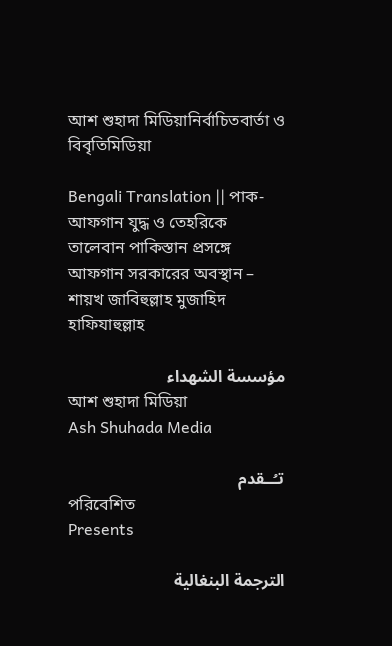আশ শুহাদা মিডিয়ানির্বাচিতবার্তা ও বিবৃতিমিডিয়া

Bengali Translation || পাক-আফগান যুদ্ধ ও তেহরিকে তালেবান পাকিস্তান প্রসঙ্গে আফগান সরকারের অবস্থান – শায়খ জাবিহুল্লাহ মুজাহিদ হাফিযাহুল্লাহ

مؤسسة الشهداء
আশ শুহাদা মিডিয়া
Ash Shuhada Media

تـُــقدم
পরিবেশিত
Presents

الترجمة البنغالية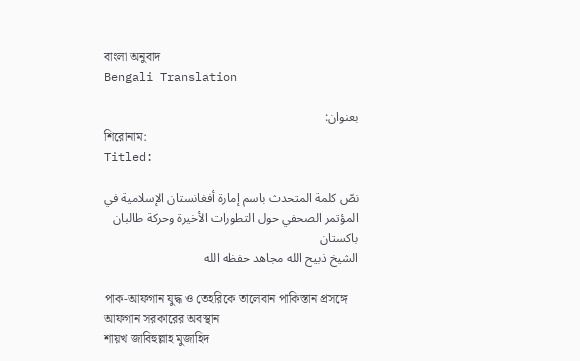বাংলা অনুবাদ
Bengali Translation

بعنوان:
শিরোনাম:
Titled:

نصّ كلمة المتحدث باسم إمارة أفغانستان الإسلامية في المؤتمر الصحفي حول التطورات الأخيرة وحركة طالبان باكستان
الشيخ ذبيح الله مجاهد حفظه الله

পাক-আফগান যুদ্ধ ও তেহরিকে তালেবান পাকিস্তান প্রসঙ্গে আফগান সরকারের অবস্থান
শায়খ জাবিহুল্লাহ মুজাহিদ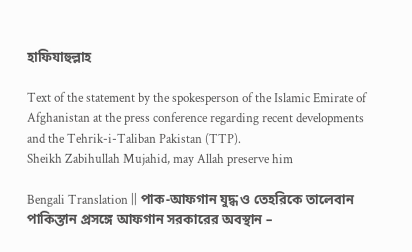হাফিযাহুল্লাহ

Text of the statement by the spokesperson of the Islamic Emirate of Afghanistan at the press conference regarding recent developments and the Tehrik-i-Taliban Pakistan (TTP).
Sheikh Zabihullah Mujahid, may Allah preserve him

Bengali Translation || পাক-আফগান যুদ্ধ ও তেহরিকে তালেবান পাকিস্তান প্রসঙ্গে আফগান সরকারের অবস্থান –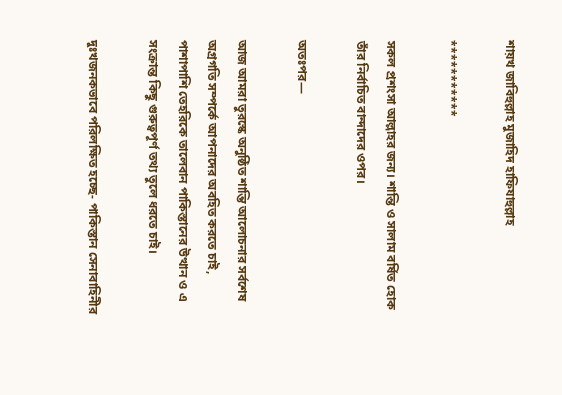শায়খ জাবিহুল্লাহ মুজাহিদ হাফিযাহুল্লাহ

***********

সকল প্রশংসা আল্লাহর জন্য। শান্তি ও সালাম বর্ষিত হোক তাঁর নির্বাচিত বান্দাদের ওপর।

অতঃপর—

আজ আমরা তুরস্কে অনুষ্ঠিত শান্তি আলোচনার সর্বশেষ অগ্রগতি সম্পর্কে আপনাদের অবহিত করতে চাই, পাশাপাশি তেহরিকে তালেবান পাকিস্তানের উত্থান ও এ সংক্রান্ত কিছু গুরুত্বপূর্ণ তথ্য তুলে ধরতে চাই।

দুঃখজনকভাবে পরিলক্ষিত হচ্ছে- পাকিস্তান সেনাবাহিনীর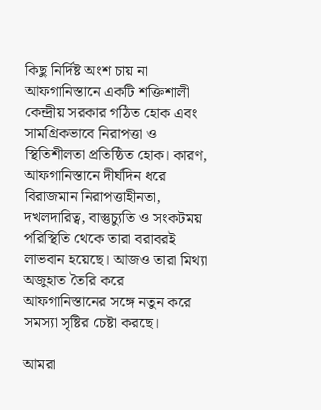কিছু নির্দিষ্ট অংশ চায় না আফগানিস্তানে একটি শক্তিশালী কেন্দ্রীয় সরকার গঠিত হোক এবং সামগ্রিকভাবে নিরাপত্তা ও স্থিতিশীলতা প্রতিষ্ঠিত হোক। কারণ, আফগানিস্তানে দীর্ঘদিন ধরে বিরাজমান নিরাপত্তাহীনতা, দখলদারিত্ব, বাস্তুচ্যুতি ও সংকটময় পরিস্থিতি থেকে তারা বরাবরই লাভবান হয়েছে। আজও তারা মিথ্যা অজুহাত তৈরি করে আফগানিস্তানের সঙ্গে নতুন করে সমস্যা সৃষ্টির চেষ্টা করছে।

আমরা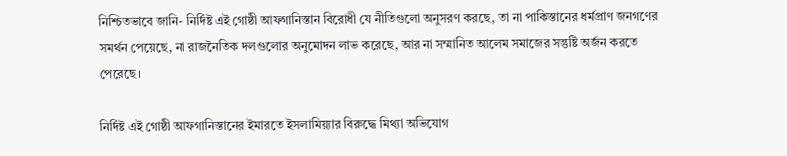নিশ্চিতভাবে জানি- নির্দিষ্ট এই গোষ্ঠী আফগানিস্তান বিরোধী যে নীতিগুলো অনুসরণ করছে, তা না পাকিস্তানের ধর্মপ্রাণ জনগণের সমর্থন পেয়েছে, না রাজনৈতিক দলগুলোর অনুমোদন লাভ করেছে, আর না সম্মানিত আলেম সমাজের সন্তুষ্টি অর্জন করতে পেরেছে।

নির্দিষ্ট এই গোষ্ঠী আফগানিস্তানের ইমারতে ইসলামিয়্যার বিরুদ্ধে মিথ্যা অভিযোগ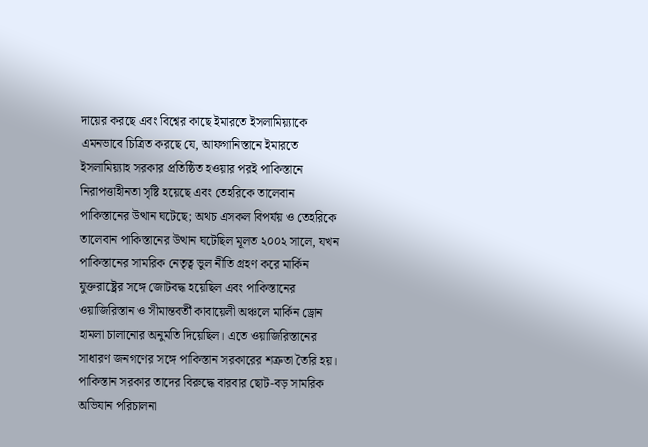দায়ের করছে এবং বিশ্বের কাছে ইমারতে ইসলামিয়্যাকে এমনভাবে চিত্রিত করছে যে, আফগানিস্তানে ইমারতে ইসলামিয়্যাহ সরকার প্রতিষ্ঠিত হওয়ার পরই পাকিস্তানে নিরাপত্তাহীনতা সৃষ্টি হয়েছে এবং তেহরিকে তালেবান পাকিস্তানের উত্থান ঘটেছে; অথচ এসকল বিপর্যয় ও তেহরিকে তালেবান পাকিস্তানের উত্থান ঘটেছিল মূলত ২০০২ সালে, যখন পাকিস্তানের সামরিক নেতৃত্ব ভুল নীতি গ্রহণ করে মার্কিন যুক্তরাষ্ট্রের সঙ্গে জোটবদ্ধ হয়েছিল এবং পাকিস্তানের ওয়াজিরিস্তান ও সীমান্তবর্তী কাবায়েলী অঞ্চলে মার্কিন ড্রোন হামলা চালানোর অনুমতি দিয়েছিল। এতে ওয়াজিরিস্তানের সাধারণ জনগণের সঙ্গে পাকিস্তান সরকারের শত্রুতা তৈরি হয়। পাকিস্তান সরকার তাদের বিরুদ্ধে বারবার ছোট-বড় সামরিক অভিযান পরিচালনা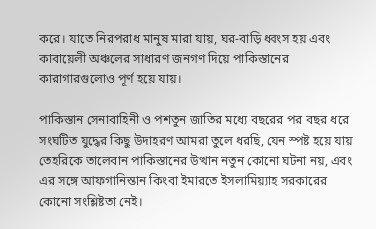করে। যাতে নিরপরাধ মানুষ মারা যায়, ঘর-বাড়ি ধ্বংস হয় এবং কাবায়েলী অঞ্চলের সাধারণ জনগণ দিয়ে পাকিস্তানের কারাগারগুলোও পূর্ণ হয়ে যায়।

পাকিস্তান সেনাবাহিনী ও পশতুন জাতির মধ্যে বছরের পর বছর ধরে সংঘটিত যুদ্ধের কিছু উদাহরণ আমরা তুলে ধরছি, যেন স্পষ্ট হয়ে যায় তেহরিকে তালেবান পাকিস্তানের উত্থান নতুন কোনো ঘটনা নয়, এবং এর সঙ্গে আফগানিস্তান কিংবা ইমারতে ইসলামিয়্যাহ সরকারের কোনো সংশ্লিষ্টতা নেই।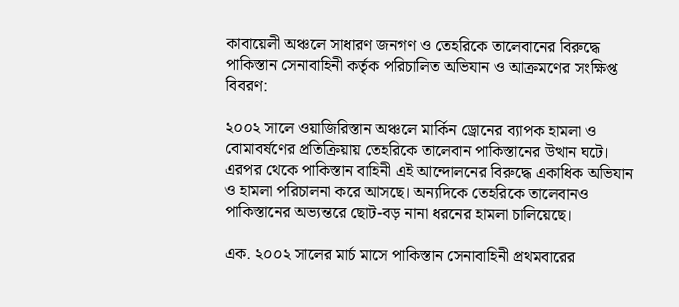কাবায়েলী অঞ্চলে সাধারণ জনগণ ও তেহরিকে তালেবানের বিরুদ্ধে পাকিস্তান সেনাবাহিনী কর্তৃক পরিচালিত অভিযান ও আক্রমণের সংক্ষিপ্ত বিবরণ:

২০০২ সালে ওয়াজিরিস্তান অঞ্চলে মার্কিন ড্রোনের ব্যাপক হামলা ও বোমাবর্ষণের প্রতিক্রিয়ায় তেহরিকে তালেবান পাকিস্তানের উত্থান ঘটে। এরপর থেকে পাকিস্তান বাহিনী এই আন্দোলনের বিরুদ্ধে একাধিক অভিযান ও হামলা পরিচালনা করে আসছে। অন্যদিকে তেহরিকে তালেবানও পাকিস্তানের অভ্যন্তরে ছোট-বড় নানা ধরনের হামলা চালিয়েছে।

এক. ২০০২ সালের মার্চ মাসে পাকিস্তান সেনাবাহিনী প্রথমবারের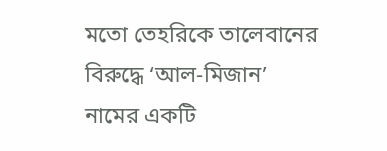মতো তেহরিকে তালেবানের বিরুদ্ধে ‘আল-মিজান’ নামের একটি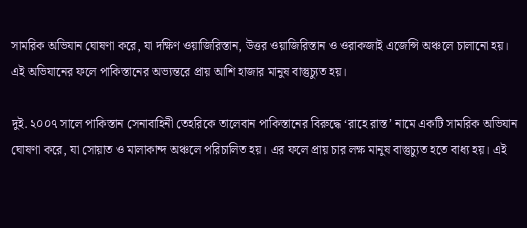সামরিক অভিযান ঘোষণা করে, যা দক্ষিণ ওয়াজিরিস্তান, উত্তর ওয়াজিরিস্তান ও ওরাকজাই এজেন্সি অঞ্চলে চালানো হয়। এই অভিযানের ফলে পাকিস্তানের অভ্যন্তরে প্রায় আশি হাজার মানুষ বাস্তুচ্যুত হয়।

দুই. ২০০৭ সালে পাকিস্তান সেনাবাহিনী তেহরিকে তালেবান পাকিস্তানের বিরুদ্ধে ‘রাহে রাস্ত’ নামে একটি সামরিক অভিযান ঘোষণা করে, যা সোয়াত ও মালাকান্দ অঞ্চলে পরিচালিত হয়। এর ফলে প্রায় চার লক্ষ মানুষ বাস্তুচ্যুত হতে বাধ্য হয়। এই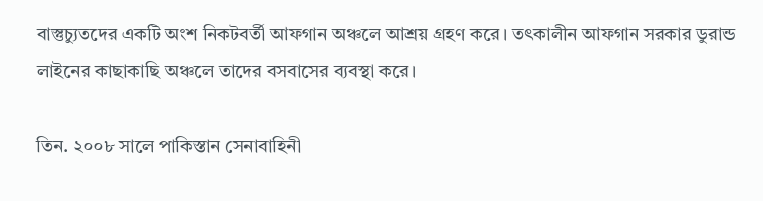বাস্তুচ্যুতদের একটি অংশ নিকটবর্তী আফগান অঞ্চলে আশ্রয় গ্রহণ করে। তৎকালীন আফগান সরকার ডুরান্ড লাইনের কাছাকাছি অঞ্চলে তাদের বসবাসের ব্যবস্থা করে।

তিন. ২০০৮ সালে পাকিস্তান সেনাবাহিনী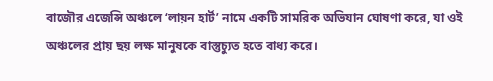বাজৌর এজেন্সি অঞ্চলে ‘লায়ন হার্ট’ নামে একটি সামরিক অভিযান ঘোষণা করে, যা ওই অঞ্চলের প্রায় ছয় লক্ষ মানুষকে বাস্তুচ্যুত হতে বাধ্য করে।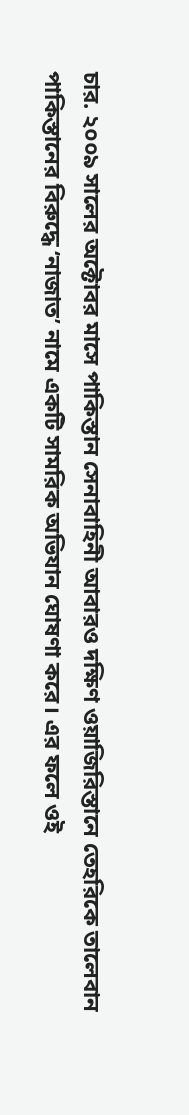চার. ২০০৯ সালের অক্টোবর মাসে পাকিস্তান সেনাবাহিনী আবারও দক্ষিণ ওয়াজিরিস্তানে তেহরিকে তালেবান পাকিস্তানের বিরুদ্ধে ‘নাজাত’ নামে একটি সামরিক অভিযান ঘোষণা করে। এর ফলে ওই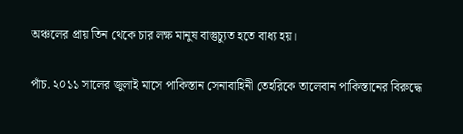অঞ্চলের প্রায় তিন থেকে চার লক্ষ মানুষ বাস্তুচ্যুত হতে বাধ্য হয়।

পাঁচ. ২০১১ সালের জুলাই মাসে পাকিস্তান সেনাবাহিনী তেহরিকে তালেবান পাকিস্তানের বিরুদ্ধে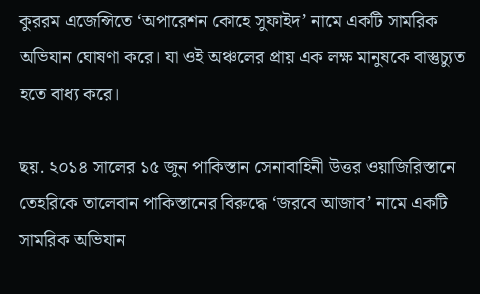কুররম এজেন্সিতে ‘অপারেশন কোহে সুফাইদ’ নামে একটি সামরিক অভিযান ঘোষণা করে। যা ওই অঞ্চলের প্রায় এক লক্ষ মানুষকে বাস্তুচ্যুত হতে বাধ্য করে।

ছয়. ২০১৪ সালের ১৫ জুন পাকিস্তান সেনাবাহিনী উত্তর ওয়াজিরিস্তানে তেহরিকে তালেবান পাকিস্তানের বিরুদ্ধে ‘জরবে আজাব’ নামে একটি সামরিক অভিযান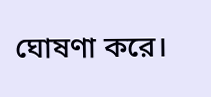ঘোষণা করে।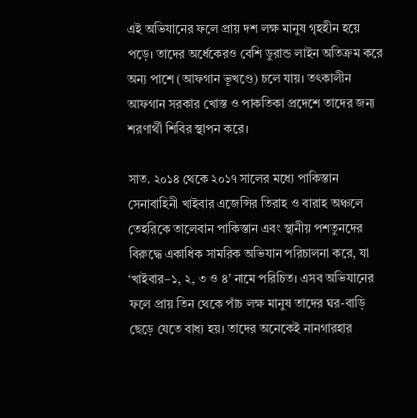এই অভিযানের ফলে প্রায় দশ লক্ষ মানুষ গৃহহীন হয়ে পড়ে। তাদের অর্ধেকেরও বেশি ডুরান্ড লাইন অতিক্রম করে অন্য পাশে (আফগান ভূখণ্ডে) চলে যায়। তৎকালীন আফগান সরকার খোস্ত ও পাকতিকা প্রদেশে তাদের জন্য শরণার্থী শিবির স্থাপন করে।

সাত. ২০১৪ থেকে ২০১৭ সালের মধ্যে পাকিস্তান সেনাবাহিনী খাইবার এজেন্সির তিরাহ ও বারাহ অঞ্চলে তেহরিকে তালেবান পাকিস্তান এবং স্থানীয় পশতুনদের বিরুদ্ধে একাধিক সামরিক অভিযান পরিচালনা করে, যা ‘খাইবার–১, ২, ৩ ও ৪’ নামে পরিচিত। এসব অভিযানের ফলে প্রায় তিন থেকে পাঁচ লক্ষ মানুষ তাদের ঘর-বাড়ি ছেড়ে যেতে বাধ্য হয়। তাদের অনেকেই নানগারহার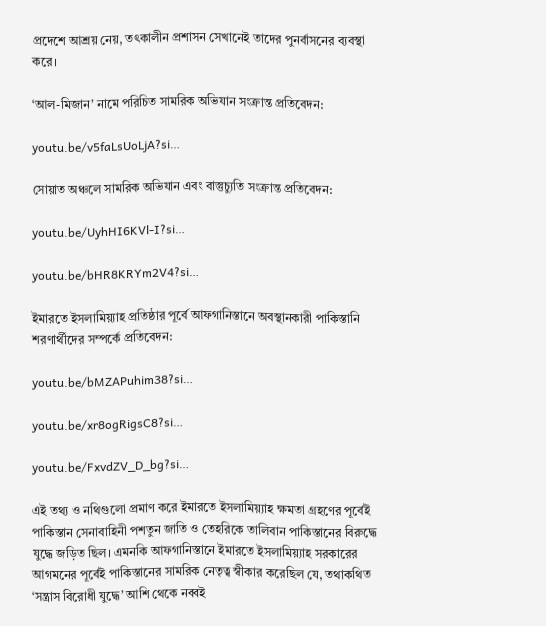প্রদেশে আশ্রয় নেয়, তৎকালীন প্রশাসন সেখানেই তাদের পুনর্বাসনের ব্যবস্থা করে।

‘আল-মিজান’ নামে পরিচিত সামরিক অভিযান সংক্রান্ত প্রতিবেদন:

youtu.be/v5faLsUoLjA?si…

সোয়াত অঞ্চলে সামরিক অভিযান এবং বাস্তুচ্যুতি সংক্রান্ত প্রতিবেদন:

youtu.be/UyhHI6KVl-I?si…

youtu.be/bHR8KRYm2V4?si…

ইমারতে ইসলামিয়্যাহ প্রতিষ্ঠার পূর্বে আফগানিস্তানে অবস্থানকারী পাকিস্তানি শরণার্থীদের সম্পর্কে প্রতিবেদন:

youtu.be/bMZAPuhim38?si…

youtu.be/xr8ogRigsC8?si…

youtu.be/FxvdZV_D_bg?si…

এই তথ্য ও নথিগুলো প্রমাণ করে ইমারতে ইসলামিয়্যাহ ক্ষমতা গ্রহণের পূর্বেই পাকিস্তান সেনাবাহিনী পশতুন জাতি ও তেহরিকে তালিবান পাকিস্তানের বিরুদ্ধে যুদ্ধে জড়িত ছিল। এমনকি আফগানিস্তানে ইমারতে ইসলামিয়্যাহ সরকারের আগমনের পূর্বেই পাকিস্তানের সামরিক নেতৃত্ব স্বীকার করেছিল যে, তথাকথিত ‘সন্ত্রাস বিরোধী যুদ্ধে’ আশি থেকে নব্বই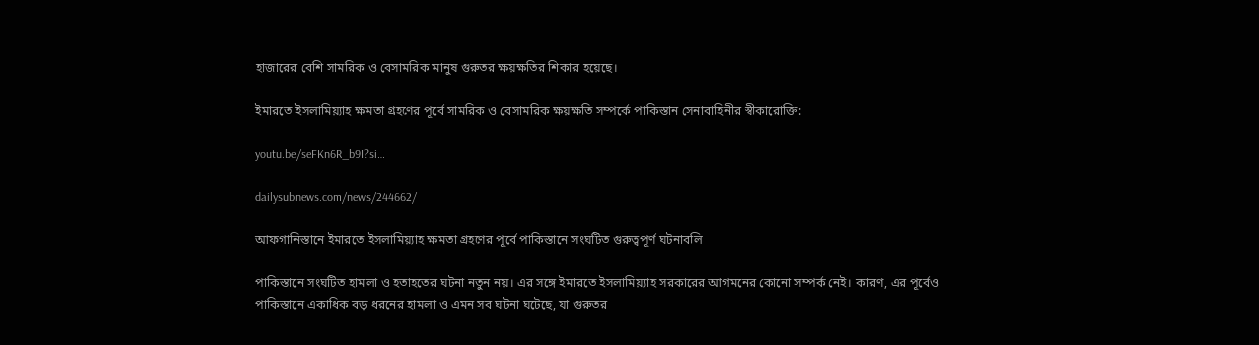হাজারের বেশি সামরিক ও বেসামরিক মানুষ গুরুতর ক্ষয়ক্ষতির শিকার হয়েছে।

ইমারতে ইসলামিয়্যাহ ক্ষমতা গ্রহণের পূর্বে সামরিক ও বেসামরিক ক্ষয়ক্ষতি সম্পর্কে পাকিস্তান সেনাবাহিনীর স্বীকারোক্তি:

youtu.be/seFKn6R_b9I?si…

dailysubnews.com/news/244662/

আফগানিস্তানে ইমারতে ইসলামিয়্যাহ ক্ষমতা গ্রহণের পূর্বে পাকিস্তানে সংঘটিত গুরুত্বপূর্ণ ঘটনাবলি

পাকিস্তানে সংঘটিত হামলা ও হতাহতের ঘটনা নতুন নয়। এর সঙ্গে ইমারতে ইসলামিয়্যাহ সরকারের আগমনের কোনো সম্পর্ক নেই। কারণ, এর পূর্বেও পাকিস্তানে একাধিক বড় ধরনের হামলা ও এমন সব ঘটনা ঘটেছে, যা গুরুতর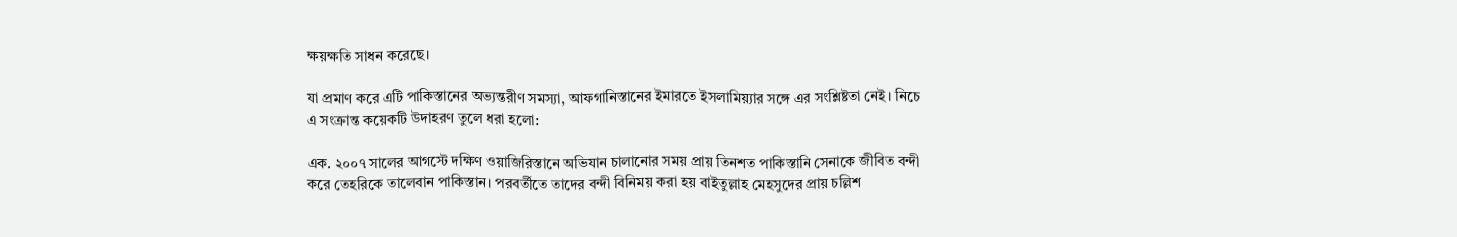ক্ষয়ক্ষতি সাধন করেছে।

যা প্রমাণ করে এটি পাকিস্তানের অভ্যন্তরীণ সমস্যা, আফগানিস্তানের ইমারতে ইসলামিয়্যার সঙ্গে এর সংশ্লিষ্টতা নেই। নিচে এ সংক্রান্ত কয়েকটি উদাহরণ তুলে ধরা হলো:

এক. ২০০৭ সালের আগস্টে দক্ষিণ ওয়াজিরিস্তানে অভিযান চালানোর সময় প্রায় তিনশত পাকিস্তানি সেনাকে জীবিত বন্দী করে তেহরিকে তালেবান পাকিস্তান। পরবর্তীতে তাদের বন্দী বিনিময় করা হয় বাইতুল্লাহ মেহসুদের প্রায় চল্লিশ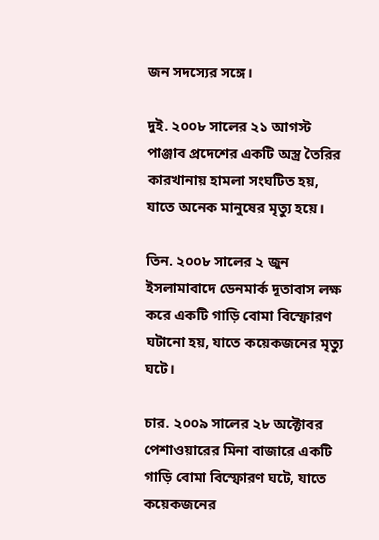জন সদস্যের সঙ্গে।

দুই. ২০০৮ সালের ২১ আগস্ট পাঞ্জাব প্রদেশের একটি অস্ত্র তৈরির কারখানায় হামলা সংঘটিত হয়, যাতে অনেক মানুষের মৃত্যু হয়ে।

তিন. ২০০৮ সালের ২ জুন ইসলামাবাদে ডেনমার্ক দূতাবাস লক্ষ করে একটি গাড়ি বোমা বিস্ফোরণ ঘটানো হয়, যাতে কয়েকজনের মৃত্যু ঘটে।

চার. ২০০৯ সালের ২৮ অক্টোবর পেশাওয়ারের মিনা বাজারে একটি গাড়ি বোমা বিস্ফোরণ ঘটে, যাতে কয়েকজনের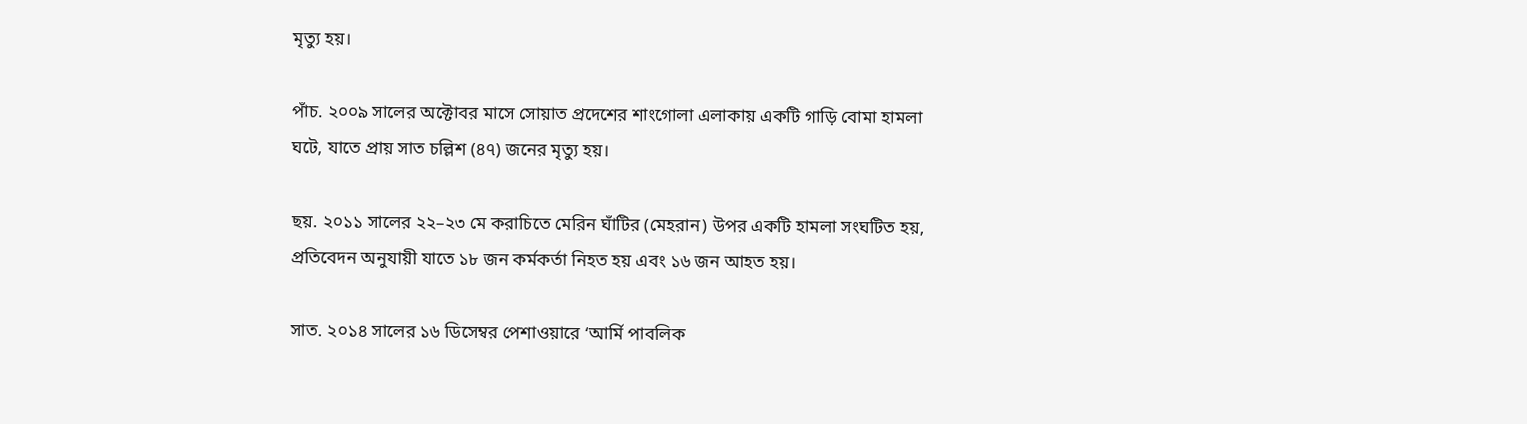মৃত্যু হয়।

পাঁচ. ২০০৯ সালের অক্টোবর মাসে সোয়াত প্রদেশের শাংগোলা এলাকায় একটি গাড়ি বোমা হামলা ঘটে, যাতে প্রায় সাত চল্লিশ (৪৭) জনের মৃত্যু হয়।

ছয়. ২০১১ সালের ২২–২৩ মে করাচিতে মেরিন ঘাঁটির (মেহরান) উপর একটি হামলা সংঘটিত হয়, প্রতিবেদন অনুযায়ী যাতে ১৮ জন কর্মকর্তা নিহত হয় এবং ১৬ জন আহত হয়।

সাত. ২০১৪ সালের ১৬ ডিসেম্বর পেশাওয়ারে ‘আর্মি পাবলিক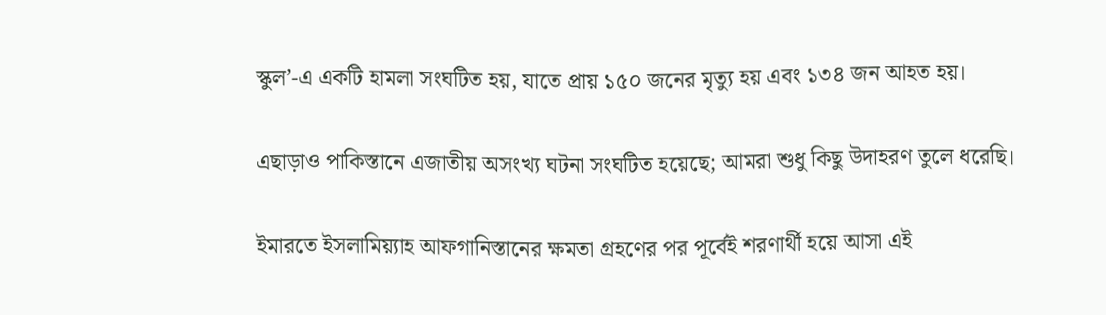স্কুল’-এ একটি হামলা সংঘটিত হয়, যাতে প্রায় ১৫০ জনের মৃত্যু হয় এবং ১৩৪ জন আহত হয়।

এছাড়াও পাকিস্তানে এজাতীয় অসংখ্য ঘটনা সংঘটিত হয়েছে; আমরা শুধু কিছু উদাহরণ তুলে ধরেছি।

ইমারতে ইসলামিয়্যাহ আফগানিস্তানের ক্ষমতা গ্রহণের পর পূর্বেই শরণার্থী হয়ে আসা এই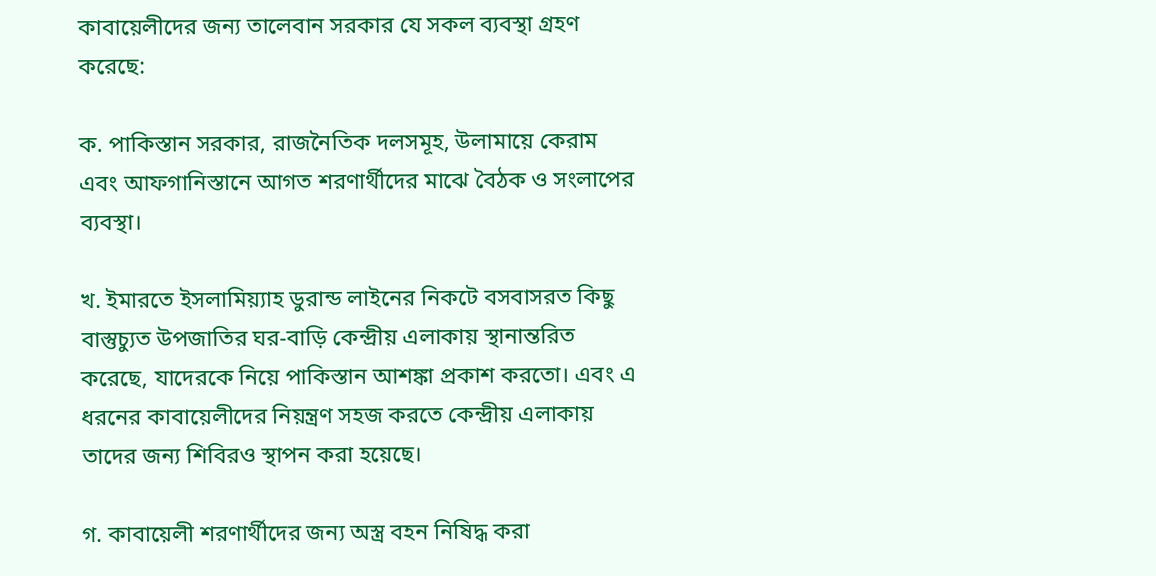কাবায়েলীদের জন্য তালেবান সরকার যে সকল ব্যবস্থা গ্রহণ করেছে:

ক. পাকিস্তান সরকার, রাজনৈতিক দলসমূহ, উলামায়ে কেরাম এবং আফগানিস্তানে আগত শরণার্থীদের মাঝে বৈঠক ও সংলাপের ব্যবস্থা।

খ. ইমারতে ইসলামিয়্যাহ ডুরান্ড লাইনের নিকটে বসবাসরত কিছু বাস্তুচ্যুত উপজাতির ঘর-বাড়ি কেন্দ্রীয় এলাকায় স্থানান্তরিত করেছে, যাদেরকে নিয়ে পাকিস্তান আশঙ্কা প্রকাশ করতো। এবং এ ধরনের কাবায়েলীদের নিয়ন্ত্রণ সহজ করতে কেন্দ্রীয় এলাকায় তাদের জন্য শিবিরও স্থাপন করা হয়েছে।

গ. কাবায়েলী শরণার্থীদের জন্য অস্ত্র বহন নিষিদ্ধ করা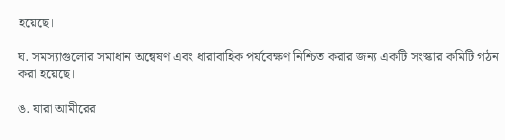হয়েছে।

ঘ. সমস্যাগুলোর সমাধান অন্বেষণ এবং ধারাবাহিক পর্যবেক্ষণ নিশ্চিত করার জন্য একটি সংস্কার কমিটি গঠন করা হয়েছে।

ঙ. যারা আমীরের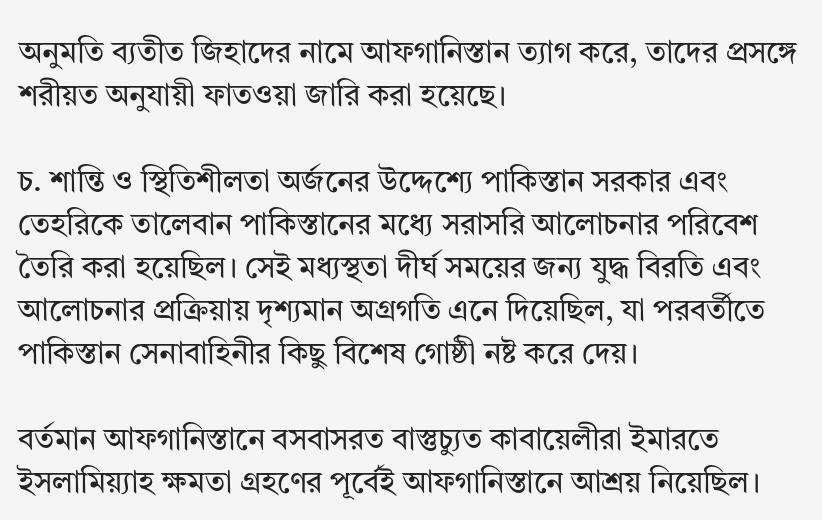অনুমতি ব্যতীত জিহাদের নামে আফগানিস্তান ত্যাগ করে, তাদের প্রসঙ্গে শরীয়ত অনুযায়ী ফাতওয়া জারি করা হয়েছে।

চ. শান্তি ও স্থিতিশীলতা অর্জনের উদ্দেশ্যে পাকিস্তান সরকার এবং তেহরিকে তালেবান পাকিস্তানের মধ্যে সরাসরি আলোচনার পরিবেশ তৈরি করা হয়েছিল। সেই মধ্যস্থতা দীর্ঘ সময়ের জন্য যুদ্ধ বিরতি এবং আলোচনার প্রক্রিয়ায় দৃশ্যমান অগ্রগতি এনে দিয়েছিল, যা পরবর্তীতে পাকিস্তান সেনাবাহিনীর কিছু বিশেষ গোষ্ঠী নষ্ট করে দেয়।

বর্তমান আফগানিস্তানে বসবাসরত বাস্তুচ্যুত কাবায়েলীরা ইমারতে ইসলামিয়্যাহ ক্ষমতা গ্রহণের পূর্বেই আফগানিস্তানে আশ্রয় নিয়েছিল।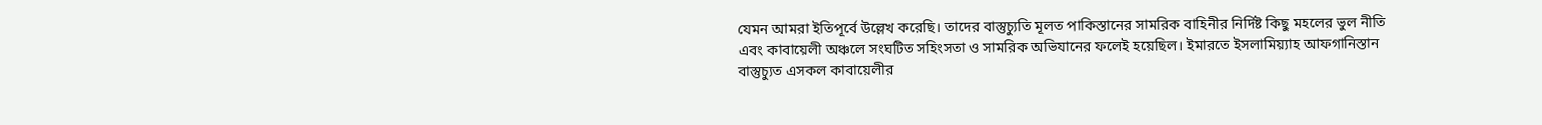যেমন আমরা ইতিপূর্বে উল্লেখ করেছি। তাদের বাস্তুচ্যুতি মূলত পাকিস্তানের সামরিক বাহিনীর নির্দিষ্ট কিছু মহলের ভুল নীতি এবং কাবায়েলী অঞ্চলে সংঘটিত সহিংসতা ও সামরিক অভিযানের ফলেই হয়েছিল। ইমারতে ইসলামিয়্যাহ আফগানিস্তান বাস্তুচ্যুত এসকল কাবায়েলীর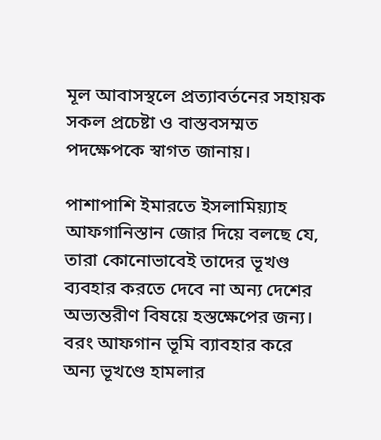মূল আবাসস্থলে প্রত্যাবর্তনের সহায়ক সকল প্রচেষ্টা ও বাস্তবসম্মত পদক্ষেপকে স্বাগত জানায়।

পাশাপাশি ইমারতে ইসলামিয়্যাহ আফগানিস্তান জোর দিয়ে বলছে যে, তারা কোনোভাবেই তাদের ভূখণ্ড ব্যবহার করতে দেবে না অন্য দেশের অভ্যন্তরীণ বিষয়ে হস্তক্ষেপের জন্য। বরং আফগান ভূমি ব্যাবহার করে অন্য ভূখণ্ডে হামলার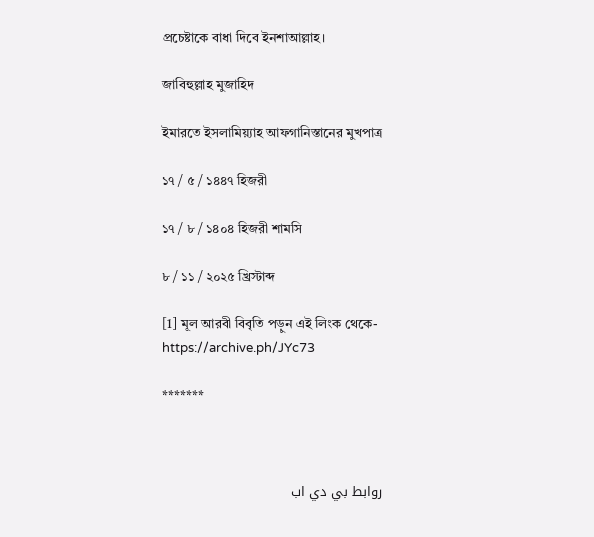প্রচেষ্টাকে বাধা দিবে ইনশাআল্লাহ।

জাবিহুল্লাহ মুজাহিদ

ইমারতে ইসলামিয়্যাহ আফগানিস্তানের মুখপাত্র

১৭ / ৫ / ১৪৪৭ হিজরী

১৭ / ৮ / ১৪০৪ হিজরী শামসি

৮ / ১১ / ২০২৫ খ্রিস্টাব্দ

[1] মূল আরবী বিবৃতি পড়ুন এই লিংক থেকে- https://archive.ph/JYc73

*******



روابط بي دي اب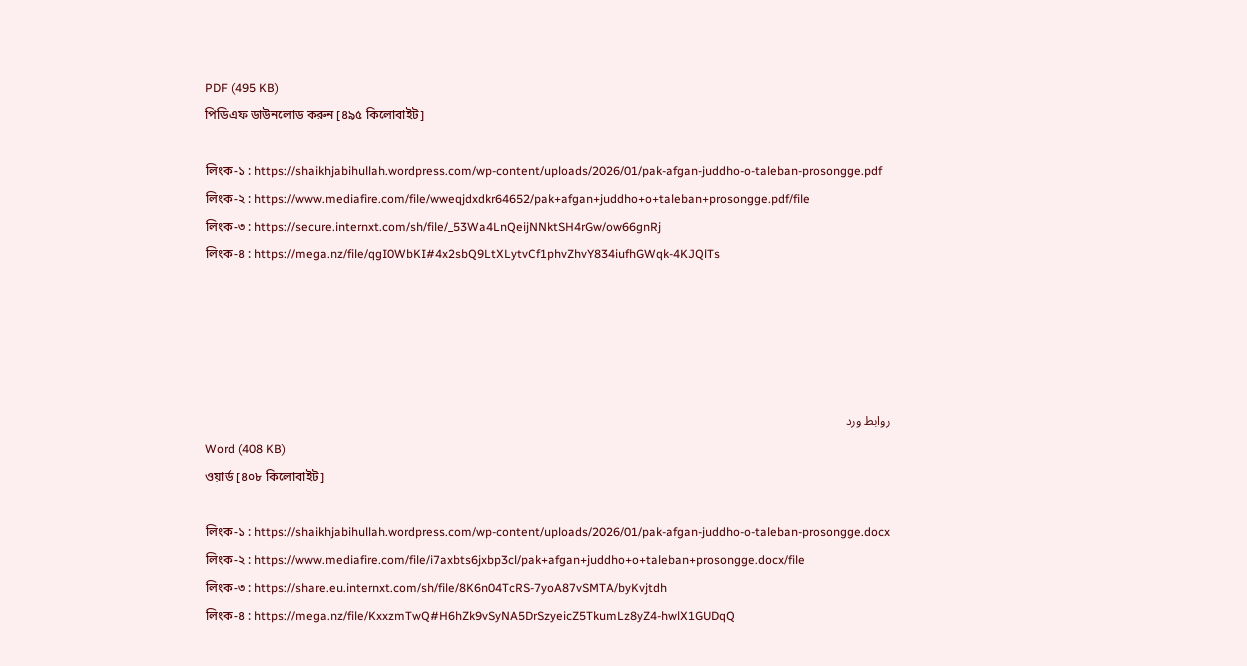PDF (495 KB)
পিডিএফ ডাউনলোড করুন [৪৯৫ কিলোবাইট]

লিংক-১ : https://shaikhjabihullah.wordpress.com/wp-content/uploads/2026/01/pak-afgan-juddho-o-taleban-prosongge.pdf
লিংক-২ : https://www.mediafire.com/file/wweqjdxdkr64652/pak+afgan+juddho+o+taleban+prosongge.pdf/file
লিংক-৩ : https://secure.internxt.com/sh/file/_53Wa4LnQeijNNktSH4rGw/ow66gnRj
লিংক-৪ : https://mega.nz/file/qgI0WbKI#4x2sbQ9LtXLytvCf1phvZhvY834iufhGWqk-4KJQlTs





روابط ورد
Word (408 KB)
ওয়ার্ড [৪০৮ কিলোবাইট]

লিংক-১ : https://shaikhjabihullah.wordpress.com/wp-content/uploads/2026/01/pak-afgan-juddho-o-taleban-prosongge.docx
লিংক-২ : https://www.mediafire.com/file/i7axbts6jxbp3cl/pak+afgan+juddho+o+taleban+prosongge.docx/file
লিংক-৩ : https://share.eu.internxt.com/sh/file/8K6n04TcRS-7yoA87vSMTA/byKvjtdh
লিংক-৪ : https://mega.nz/file/KxxzmTwQ#H6hZk9vSyNA5DrSzyeicZ5TkumLz8yZ4-hwlX1GUDqQ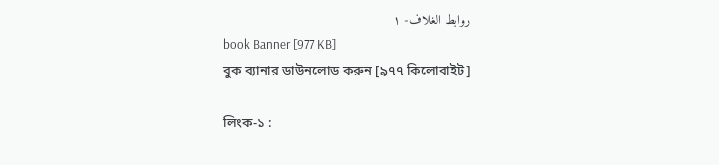روابط الغلاف- ١
book Banner [977 KB]
বুক ব্যানার ডাউনলোড করুন [৯৭৭ কিলোবাইট]

লিংক-১ :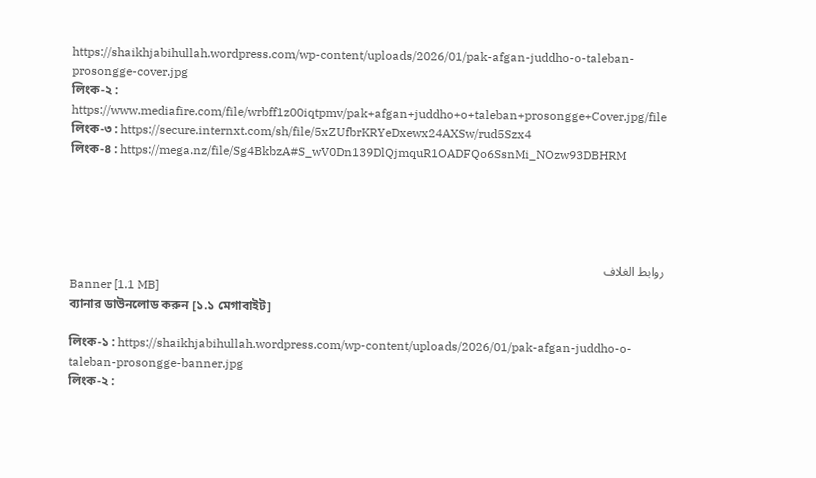https://shaikhjabihullah.wordpress.com/wp-content/uploads/2026/01/pak-afgan-juddho-o-taleban-prosongge-cover.jpg
লিংক-২ : https://www.mediafire.com/file/wrbff1z00iqtpmv/pak+afgan+juddho+o+taleban+prosongge+Cover.jpg/file
লিংক-৩ : https://secure.internxt.com/sh/file/5xZUfbrKRYeDxewx24AXSw/rud5Szx4
লিংক-৪ : https://mega.nz/file/Sg4BkbzA#S_wV0Dn139DlQjmquR1OADFQo6SsnMi_NOzw93DBHRM





روابط الغلاف
Banner [1.1 MB]
ব্যানার ডাউনলোড করুন [১.১ মেগাবাইট]

লিংক-১ : https://shaikhjabihullah.wordpress.com/wp-content/uploads/2026/01/pak-afgan-juddho-o-taleban-prosongge-banner.jpg
লিংক-২ :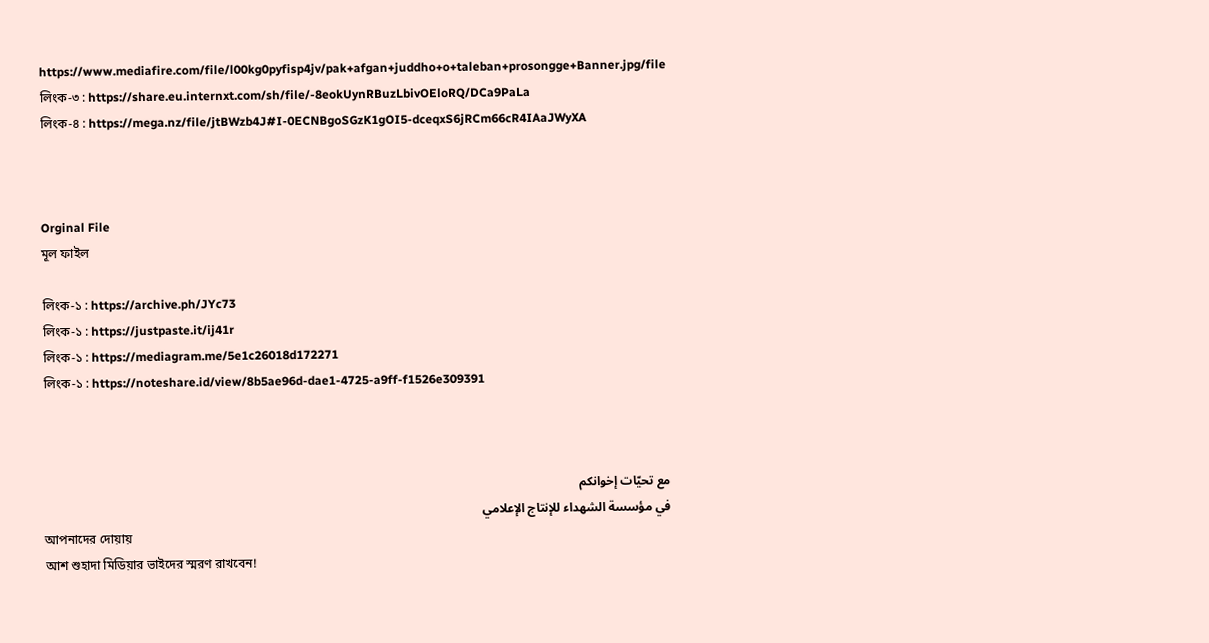https://www.mediafire.com/file/l00kg0pyfisp4jv/pak+afgan+juddho+o+taleban+prosongge+Banner.jpg/file
লিংক-৩ : https://share.eu.internxt.com/sh/file/-8eokUynRBuzLbivOEloRQ/DCa9PaLa
লিংক-৪ : https://mega.nz/file/jtBWzb4J#I-0ECNBgoSGzK1gOI5-dceqxS6jRCm66cR4IAaJWyXA



Orginal File
মূল ফাইল

লিংক-১ : https://archive.ph/JYc73
লিংক-১ : https://justpaste.it/ij41r
লিংক-১ : https://mediagram.me/5e1c26018d172271
লিংক-১ : https://noteshare.id/view/8b5ae96d-dae1-4725-a9ff-f1526e309391



مع تحيّات إخوانكم
في مؤسسة الشهداء للإنتاج الإعلامي
আপনাদের দোয়ায়
আশ শুহাদা মিডিয়ার ভাইদের স্মরণ রাখবেন!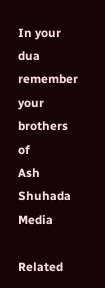In your dua remember your brothers of
Ash Shuhada Media

Related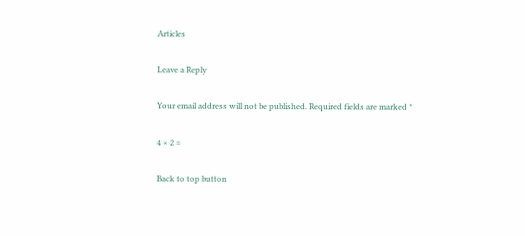Articles

Leave a Reply

Your email address will not be published. Required fields are marked *

4 × 2 =

Back to top button